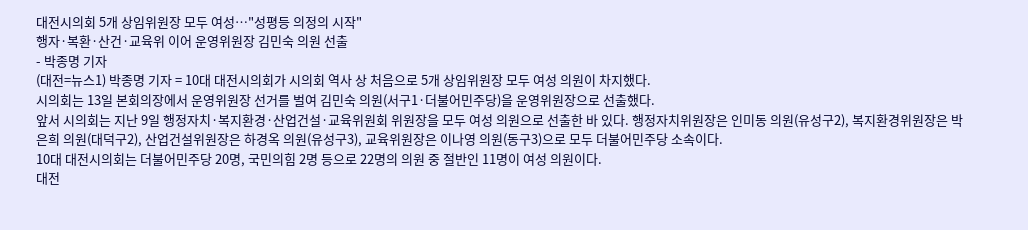대전시의회 5개 상임위원장 모두 여성…"성평등 의정의 시작"
행자·복환·산건·교육위 이어 운영위원장 김민숙 의원 선출
- 박종명 기자
(대전=뉴스1) 박종명 기자 = 10대 대전시의회가 시의회 역사 상 처음으로 5개 상임위원장 모두 여성 의원이 차지했다.
시의회는 13일 본회의장에서 운영위원장 선거를 벌여 김민숙 의원(서구1·더불어민주당)을 운영위원장으로 선출했다.
앞서 시의회는 지난 9일 행정자치·복지환경·산업건설·교육위원회 위원장을 모두 여성 의원으로 선출한 바 있다. 행정자치위원장은 인미동 의원(유성구2), 복지환경위원장은 박은희 의원(대덕구2), 산업건설위원장은 하경옥 의원(유성구3), 교육위원장은 이나영 의원(동구3)으로 모두 더불어민주당 소속이다.
10대 대전시의회는 더불어민주당 20명, 국민의힘 2명 등으로 22명의 의원 중 절반인 11명이 여성 의원이다.
대전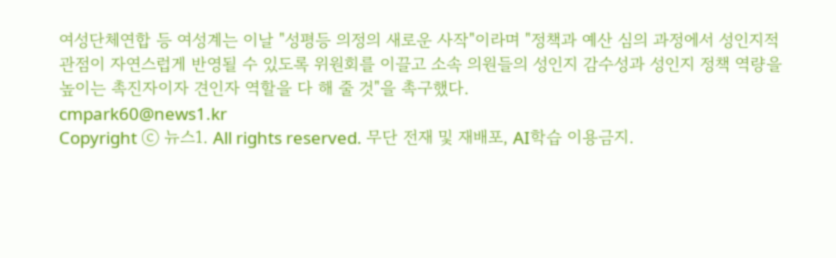여성단체연합 등 여성계는 이날 "성평등 의정의 새로운 사작"이라며 "정책과 예산 심의 과정에서 성인지적 관점이 자연스럽게 반영될 수 있도록 위원회를 이끌고 소속 의원들의 성인지 감수성과 성인지 정책 역량을 높이는 촉진자이자 견인자 역할을 다 해 줄 것"을 촉구했다.
cmpark60@news1.kr
Copyright ⓒ 뉴스1. All rights reserved. 무단 전재 및 재배포, AI학습 이용금지.